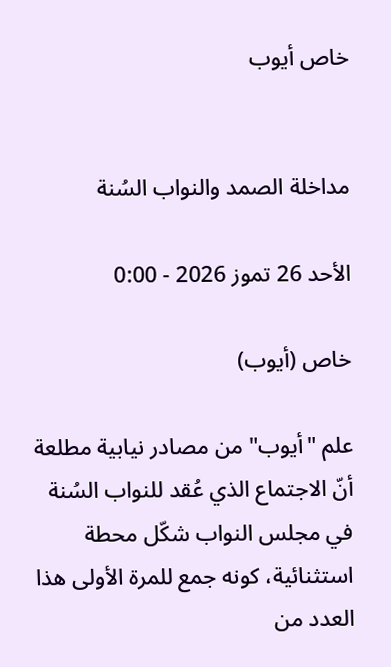خاص أيوب


مداخلة الصمد والنواب السُنة

الأحد 26 تموز 2026 - 0:00

خاص (أيوب)

علم "أيوب" من مصادر نيابية مطلعة أنّ الاجتماع الذي عُقد للنواب السُنة في مجلس النواب شكّل محطة استثنائية، كونه جمع للمرة الأولى هذا العدد من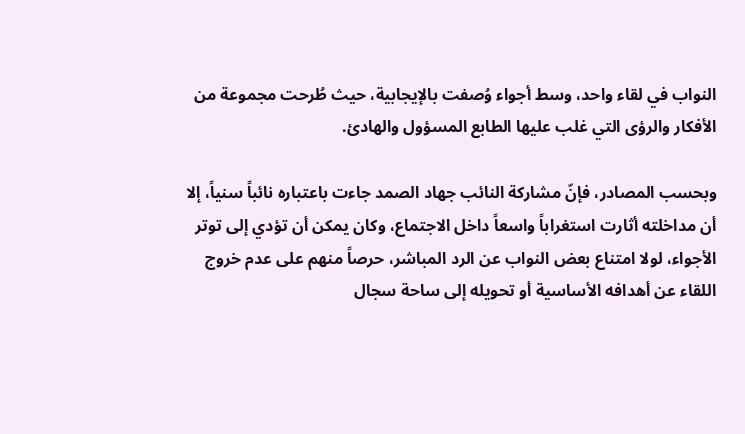النواب في لقاء واحد، وسط أجواء وُصفت بالإيجابية، حيث طُرحت مجموعة من الأفكار والرؤى التي غلب عليها الطابع المسؤول والهادئ.

وبحسب المصادر، فإنّ مشاركة النائب جهاد الصمد جاءت باعتباره نائباً سنياً، إلا أن مداخلته أثارت استغراباً واسعاً داخل الاجتماع، وكان يمكن أن تؤدي إلى توتر الأجواء، لولا امتناع بعض النواب عن الرد المباشر، حرصاً منهم على عدم خروج اللقاء عن أهدافه الأساسية أو تحويله إلى ساحة سجال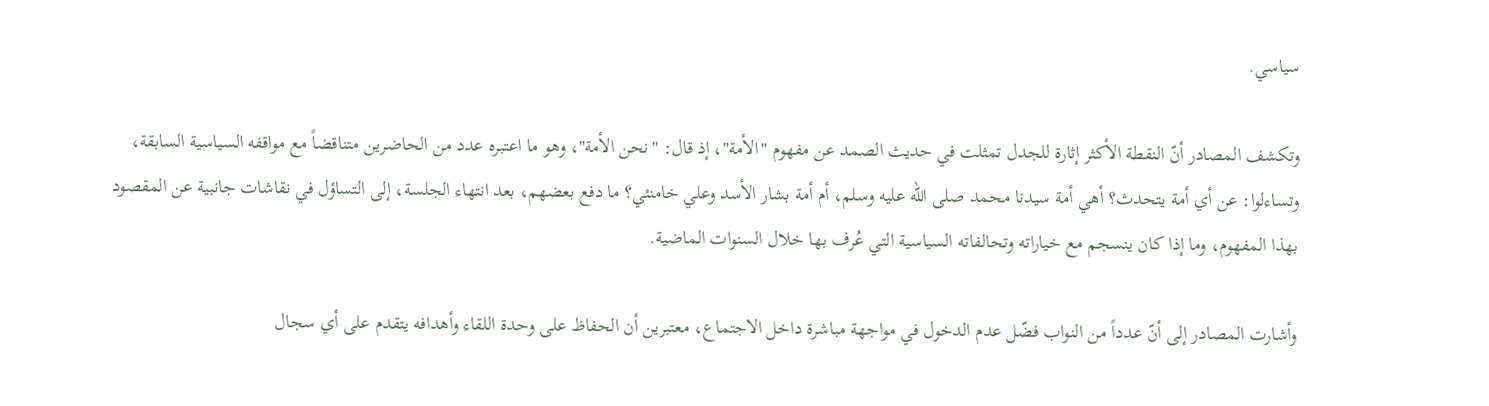سياسي.

وتكشف المصادر أنّ النقطة الأكثر إثارة للجدل تمثلت في حديث الصمد عن مفهوم "الأمة"، إذ قال: "نحن الأمة"، وهو ما اعتبره عدد من الحاضرين متناقضاً مع مواقفه السياسية السابقة، وتساءلوا: عن أي أمة يتحدث؟ أهي أمة سيدنا محمد صلى الله عليه وسلم، أم أمة بشار الأسد وعلي خامنئي؟ ما دفع بعضهم، بعد انتهاء الجلسة، إلى التساؤل في نقاشات جانبية عن المقصود بهذا المفهوم، وما إذا كان ينسجم مع خياراته وتحالفاته السياسية التي عُرف بها خلال السنوات الماضية.

وأشارت المصادر إلى أنّ عدداً من النواب فضّل عدم الدخول في مواجهة مباشرة داخل الاجتماع، معتبرين أن الحفاظ على وحدة اللقاء وأهدافه يتقدم على أي سجال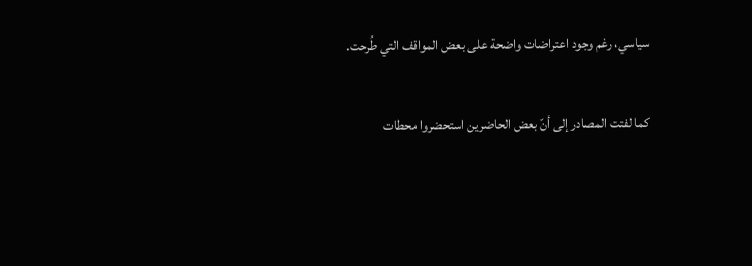سياسي، رغم وجود اعتراضات واضحة على بعض المواقف التي طُرحت.

كما لفتت المصادر إلى أنّ بعض الحاضرين استحضروا محطات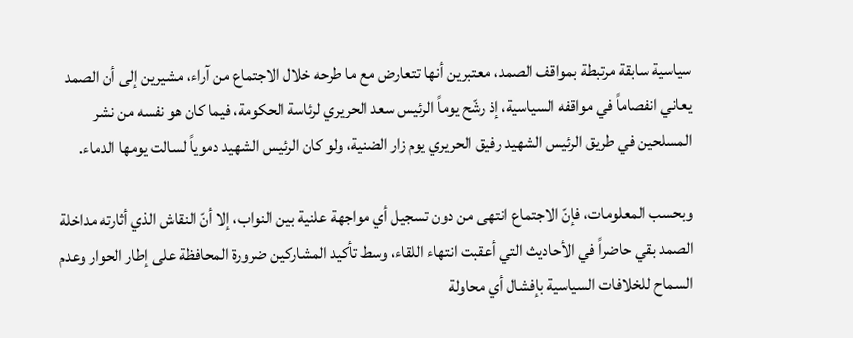سياسية سابقة مرتبطة بمواقف الصمد، معتبرين أنها تتعارض مع ما طرحه خلال الاجتماع من آراء، مشيرين إلى أن الصمد يعاني انفصاماً في مواقفه السياسية، إذ رشّح يوماً الرئيس سعد الحريري لرئاسة الحكومة، فيما كان هو نفسه من نشر المسلحين في طريق الرئيس الشهيد رفيق الحريري يوم زار الضنية، ولو كان الرئيس الشهيد دموياً لسالت يومها الدماء.

وبحسب المعلومات، فإنّ الاجتماع انتهى من دون تسجيل أي مواجهة علنية بين النواب، إلا أنّ النقاش الذي أثارته مداخلة الصمد بقي حاضراً في الأحاديث التي أعقبت انتهاء اللقاء، وسط تأكيد المشاركين ضرورة المحافظة على إطار الحوار وعدم السماح للخلافات السياسية بإفشال أي محاولة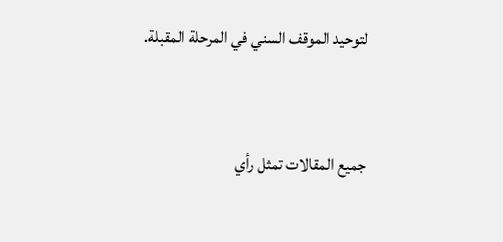لتوحيد الموقف السني في المرحلة المقبلة.



جميع المقالات تمثل رأي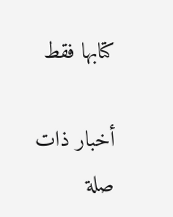كتابها فقط

أخبار ذات صلة